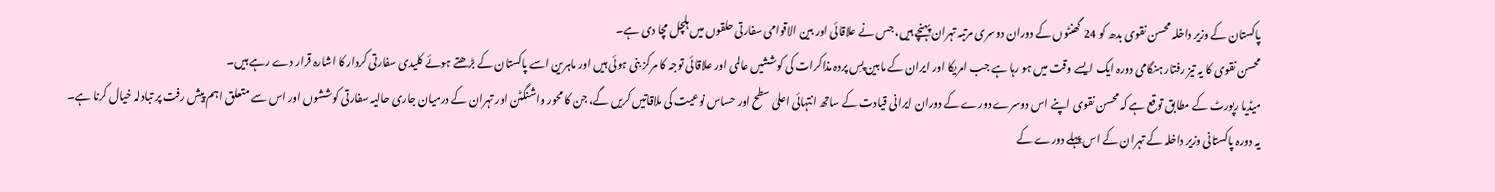پاکستان کے وزیر داخلہ محسن نقوی بدھ کو 24 گھنٹوں کے دوران دوسری مرتبہ تہران پہنچے ہیں، جس نے علاقائی اور بین الاقوامی سفارتی حلقوں میں ہلچل مچا دی ہے۔
محسن نقوی کا یہ تیز رفتار ہنگامی دورہ ایک ایسے وقت میں ہو رہا ہے جب امریکا اور ایران کے مابین پسِ پردہ مذاکرات کی کوششیں عالمی اور علاقائی توجہ کا مرکز بنی ہوئی ہیں اور ماہرین اسے پاکستان کے بڑھتے ہوئے کلیدی سفارتی کردار کا اشارہ قرار دے رہے ہیں۔
میڈیا رپورٹ کے مطابق توقع ہے کہ محسن نقوی اپنے اس دوسرے دورے کے دوران ایرانی قیادت کے ساتھ انتہائی اعلیٰ سطح اور حساس نوعیت کی ملاقاتیں کریں گے، جن کا محور واشنگٹن اور تہران کے درمیان جاری حالیہ سفارتی کوششوں اور اس سے متعلق اہم پیش رفت پر تبادلہ خیال کرنا ہے۔
یہ دورہ پاکستانی وزیر داخلہ کے تہران کے اس پہلے دورے کے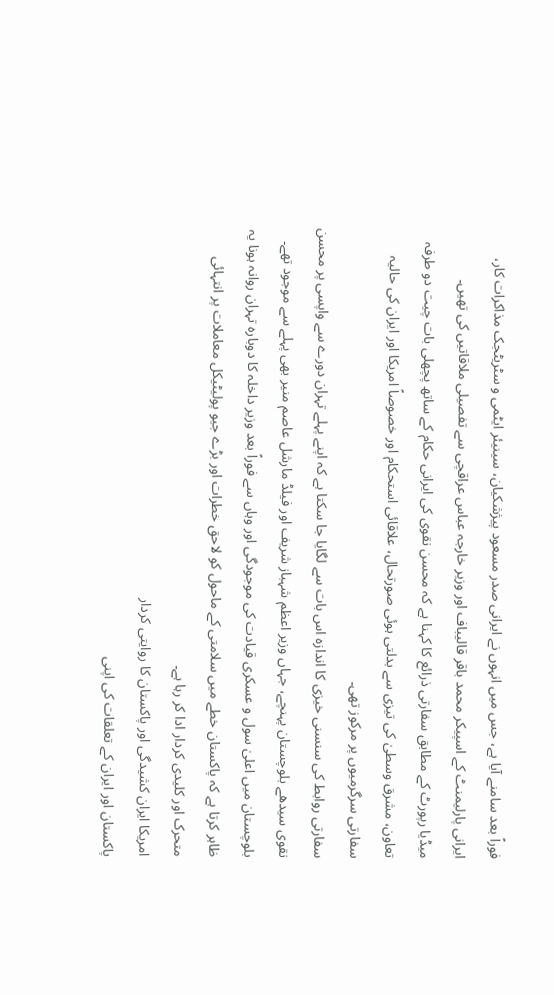فوراً بعد سامنے آیا ہے، جس میں انہوں نے ایرانی صدر مسعود پیژشکیان، سینیئر ایٹمی و سٹریٹجک مذاکرات کار، ایرانی پارلیمنٹ کے اسپیکر محمد باقر قالیباف اور وزیر خارجہ عباس عراقچی سے تفصیلی ملاقاتیں کی تھیں۔
میڈیا رپورٹ کے مطابق سفارتی ذرائع کا کہنا ہے کہ محسن نقوی کی ایرانی حکام کے ساتھ پچھلی بات چیت دو طرفہ تعاون، مشرق وسطیٰ کی تیزی سے بدلتی ہوئی صورتحال، علاقائی استحکام اور خصوصاً امریکا اور ایران کی حالیہ سفارتی سرگرمیوں پر مرکوز تھی۔
سفارتی روابط کی سنسنی خیزی کا اندازہ اس بات سے لگایا جا سکتا ہے کہ اپنے پہلے تہران دورے سے واپسی پر محسن نقوی سیدھے بلوچستان پہنچے، جہاں وزیر اعظم شہباز شریف اور فیلڈ مارشل عاصم منیر بھی پہلے سے موجود تھے۔
بلوچستان میں اعلیٰ سول و عسکری قیادت کی موجودگی اور وہاں سے فوراً بعد وزیر داخلہ کا دوبارہ تہران روانہ ہونا یہ ظاہر کرتا ہے کہ پاکستان خطے میں سلامتی کے ماحول کو لاحق خطرات اور بڑے جیو پولیٹیکل معاملات پر انتہائی متحرک اور کلیدی کردار ادا کر رہا ہے۔
امریکا ایران کشیدگی اور پاکستان کا روایتی کردار
پاکستان اور ایران کے تعلقات کی اپنی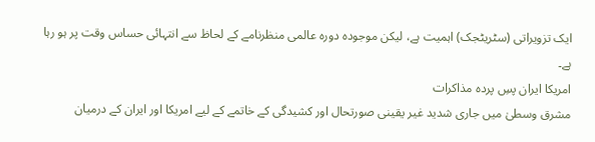ایک تزویراتی (سٹریٹجک) اہمیت ہے، لیکن موجودہ دورہ عالمی منظرنامے کے لحاظ سے انتہائی حساس وقت پر ہو رہا ہے۔
امریکا ایران پسِ پردہ مذاکرات
مشرق وسطیٰ میں جاری شدید غیر یقینی صورتحال اور کشیدگی کے خاتمے کے لیے امریکا اور ایران کے درمیان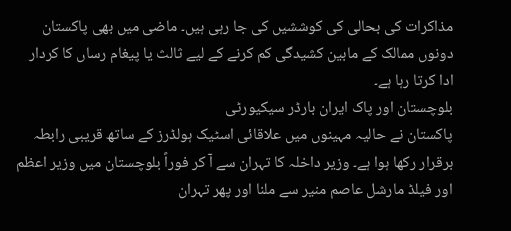مذاکرات کی بحالی کی کوششیں کی جا رہی ہیں۔ ماضی میں بھی پاکستان دونوں ممالک کے مابین کشیدگی کم کرنے کے لیے ثالث یا پیغام رساں کا کردار ادا کرتا رہا ہے۔
بلوچستان اور پاک ایران بارڈر سیکیورٹی
پاکستان نے حالیہ مہینوں میں علاقائی اسٹیک ہولڈرز کے ساتھ قریبی رابطہ برقرار رکھا ہوا ہے۔ وزیر داخلہ کا تہران سے آ کر فوراً بلوچستان میں وزیر اعظم اور فیلڈ مارشل عاصم منیر سے ملنا اور پھر تہران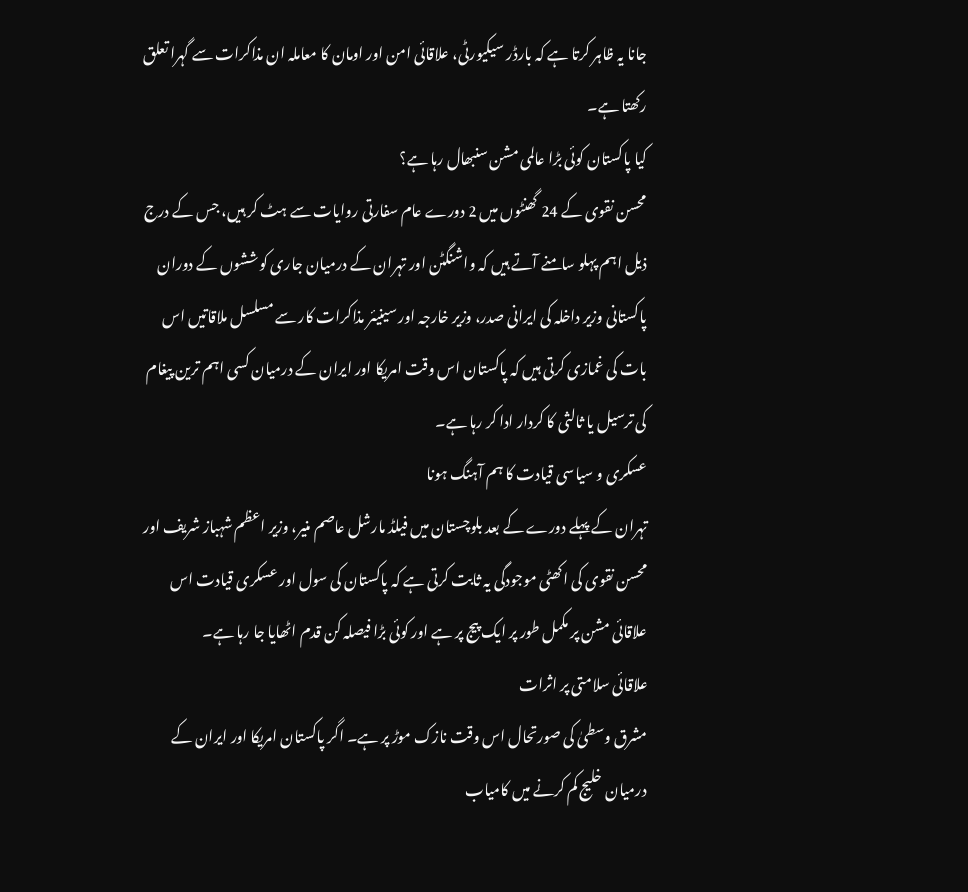جانا یہ ظاہر کرتا ہے کہ بارڈر سیکیورٹی، علاقائی امن اور اومان کا معاملہ ان مذاکرات سے گہرا تعلق رکھتا ہے۔
کیا پاکستان کوئی بڑا عالمی مشن سنبھال رہا ہے؟
محسن نقوی کے 24 گھنٹوں میں 2 دورے عام سفارتی روایات سے ہٹ کر ہیں، جس کے درج ذیل اہم پہلو سامنے آتے ہیں کہ واشنگٹن اور تہران کے درمیان جاری کوششوں کے دوران پاکستانی وزیر داخلہ کی ایرانی صدر، وزیر خارجہ اور سینیئر مذاکرات کار سے مسلسل ملاقاتیں اس بات کی غمازی کرتی ہیں کہ پاکستان اس وقت امریکا اور ایران کے درمیان کسی اہم ترین پیغام کی ترسیل یا ثالثی کا کردار ادا کر رہا ہے۔
عسکری و سیاسی قیادت کا ہم آہنگ ہونا
تہران کے پہلے دورے کے بعد بلوچستان میں فیلڈ مارشل عاصم منیر، وزیر اعظم شہباز شریف اور محسن نقوی کی اکھٹی موجودگی یہ ثابت کرتی ہے کہ پاکستان کی سول اور عسکری قیادت اس علاقائی مشن پر مکمل طور پر ایک پیج پر ہے اور کوئی بڑا فیصلہ کن قدم اٹھایا جا رہا ہے۔
علاقائی سلامتی پر اثرات
مشرق وسطیٰ کی صورتحال اس وقت نازک موڑ پر ہے۔ اگر پاکستان امریکا اور ایران کے درمیان خلیج کم کرنے میں کامیاب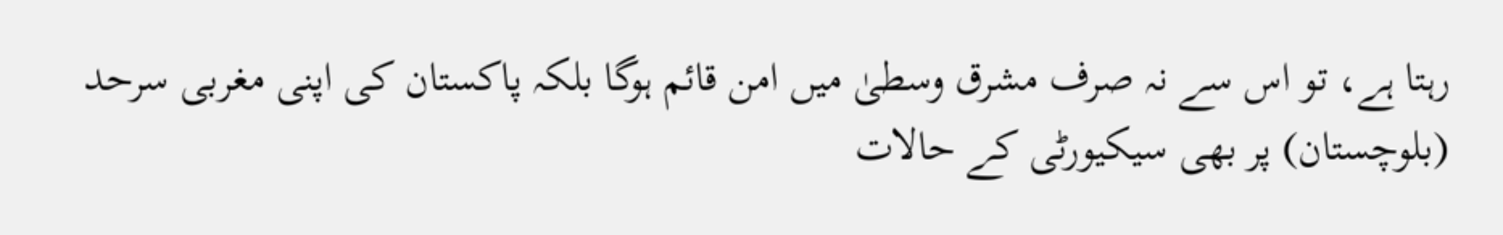رہتا ہے، تو اس سے نہ صرف مشرق وسطیٰ میں امن قائم ہوگا بلکہ پاکستان کی اپنی مغربی سرحد (بلوچستان) پر بھی سیکیورٹی کے حالات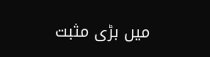میں بڑی مثبت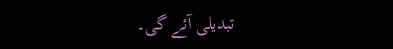تبدیلی آئے گی۔